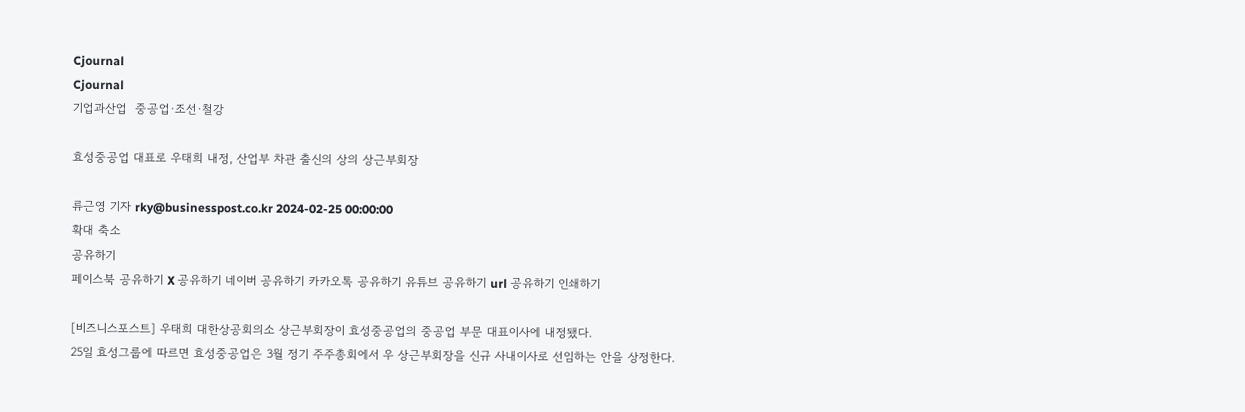Cjournal
Cjournal
기업과산업  중공업·조선·철강

효성중공업 대표로 우태희 내정, 산업부 차관 출신의 상의 상근부회장

류근영 기자 rky@businesspost.co.kr 2024-02-25 00:00:00
확대 축소
공유하기
페이스북 공유하기 X 공유하기 네이버 공유하기 카카오톡 공유하기 유튜브 공유하기 url 공유하기 인쇄하기

[비즈니스포스트] 우태희 대한상공회의소 상근부회장이 효성중공업의 중공업 부문 대표이사에 내정됐다.
25일 효성그룹에 따르면 효성중공업은 3월 정기 주주총회에서 우 상근부회장을 신규 사내이사로 선임하는 안을 상정한다.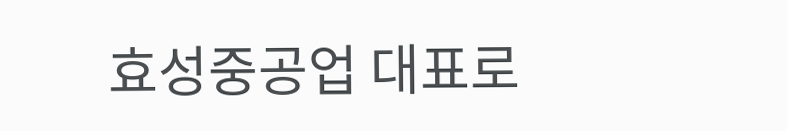효성중공업 대표로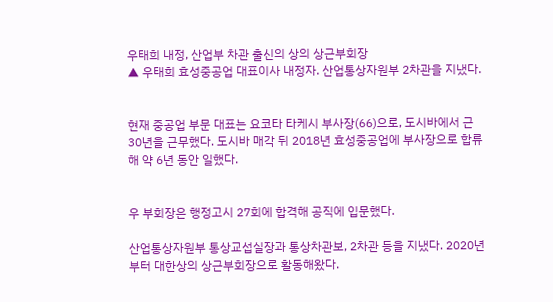우태희 내정, 산업부 차관 출신의 상의 상근부회장
▲ 우태희 효성중공업 대표이사 내정자. 산업통상자원부 2차관을 지냈다.


현재 중공업 부문 대표는 요코타 타케시 부사장(66)으로, 도시바에서 근 30년을 근무했다. 도시바 매각 뒤 2018년 효성중공업에 부사장으로 합류해 약 6년 동안 일했다.


우 부회장은 행정고시 27회에 합격해 공직에 입문했다.

산업통상자원부 통상교섭실장과 통상차관보, 2차관 등을 지냈다. 2020년부터 대한상의 상근부회장으로 활동해왔다.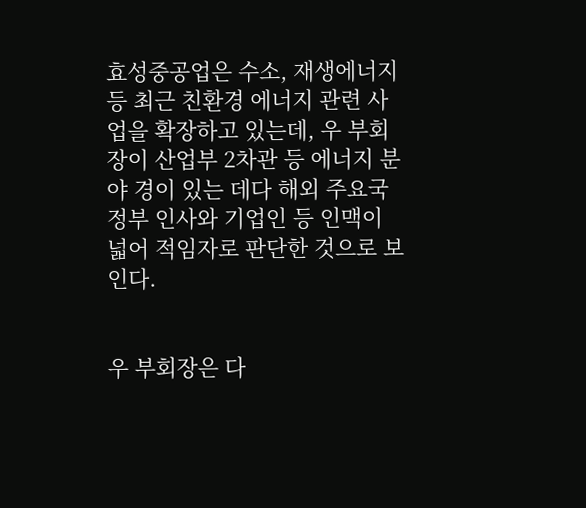효성중공업은 수소, 재생에너지 등 최근 친환경 에너지 관련 사업을 확장하고 있는데, 우 부회장이 산업부 2차관 등 에너지 분야 경이 있는 데다 해외 주요국 정부 인사와 기업인 등 인맥이 넓어 적임자로 판단한 것으로 보인다.


우 부회장은 다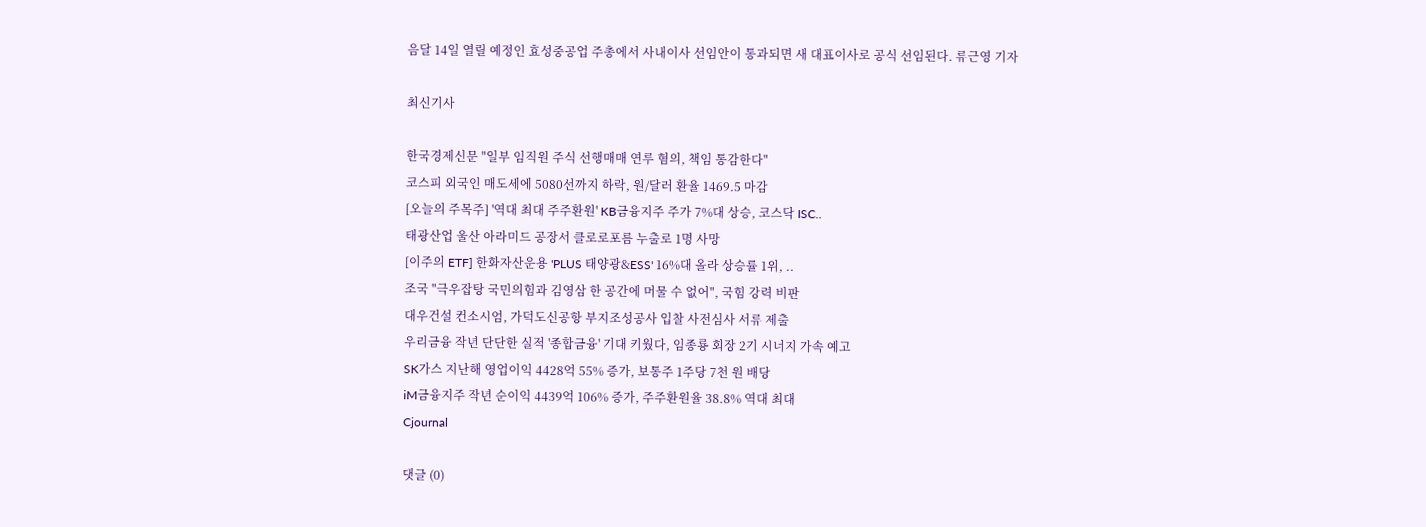음달 14일 열릴 예정인 효성중공업 주총에서 사내이사 선임안이 통과되면 새 대표이사로 공식 선임된다. 류근영 기자

최신기사

한국경제신문 "일부 임직원 주식 선행매매 연루 혐의, 책임 통감한다"
코스피 외국인 매도세에 5080선까지 하락, 원/달러 환율 1469.5 마감
[오늘의 주목주] '역대 최대 주주환원' KB금융지주 주가 7%대 상승, 코스닥 ISC..
태광산업 울산 아라미드 공장서 클로로포름 누출로 1명 사망
[이주의 ETF] 한화자산운용 'PLUS 태양광&ESS' 16%대 올라 상승률 1위, ..
조국 "극우잡탕 국민의힘과 김영삼 한 공간에 머물 수 없어", 국힘 강력 비판
대우건설 컨소시엄, 가덕도신공항 부지조성공사 입찰 사전심사 서류 제출
우리금융 작년 단단한 실적 '종합금융' 기대 키웠다, 임종룡 회장 2기 시너지 가속 예고
SK가스 지난해 영업이익 4428억 55% 증가, 보통주 1주당 7천 원 배당
iM금융지주 작년 순이익 4439억 106% 증가, 주주환원율 38.8% 역대 최대
Cjournal

댓글 (0)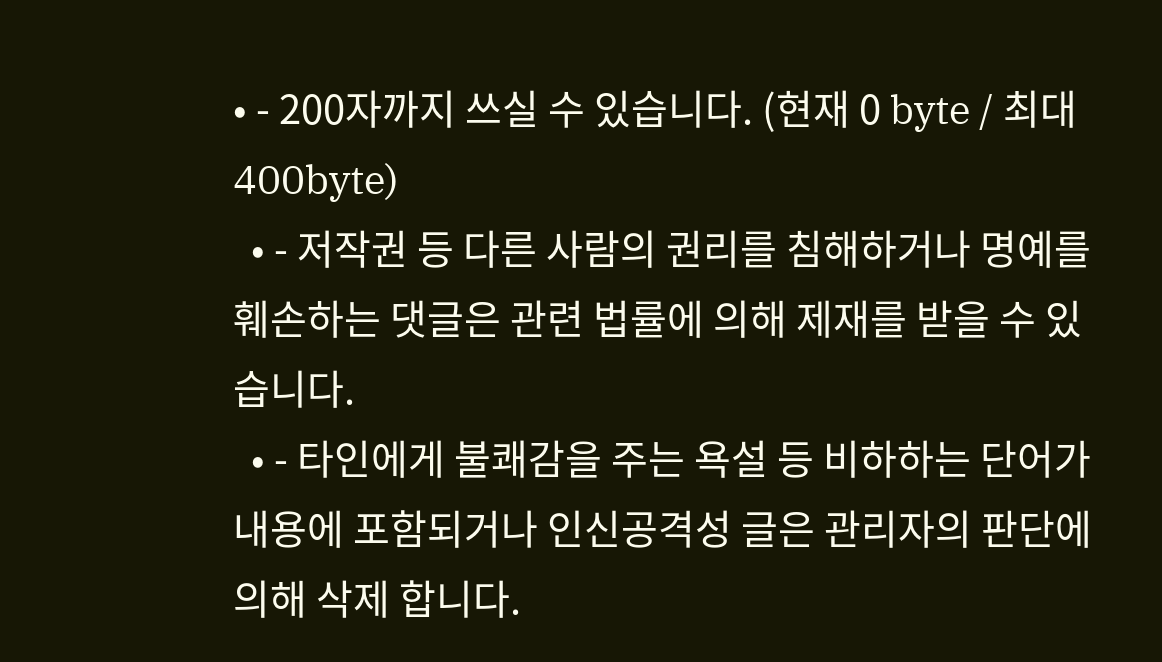• - 200자까지 쓰실 수 있습니다. (현재 0 byte / 최대 400byte)
  • - 저작권 등 다른 사람의 권리를 침해하거나 명예를 훼손하는 댓글은 관련 법률에 의해 제재를 받을 수 있습니다.
  • - 타인에게 불쾌감을 주는 욕설 등 비하하는 단어가 내용에 포함되거나 인신공격성 글은 관리자의 판단에 의해 삭제 합니다.